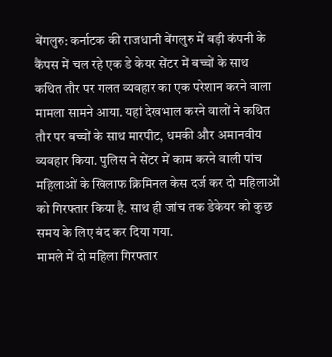बेंगलुरु: कर्नाटक की राजधानी बेंगलुरु में बड़ी कंपनी के कैंपस में चल रहे एक डे केयर सेंटर में बच्चों के साथ कथित तौर पर गलत व्यवहार का एक परेशान करने वाला मामला सामने आया. यहां देखभाल करने वालों ने कथित तौर पर बच्चों के साथ मारपीट, धमकी और अमानवीय व्यवहार किया. पुलिस ने सेंटर में काम करने वाली पांच महिलाओं के खिलाफ क्रिमिनल केस दर्ज कर दो महिलाओं को गिरफ्तार किया है. साथ ही जांच तक डेकेयर को कुछ समय के लिए बंद कर दिया गया.
मामले में दो महिला गिरफ्तार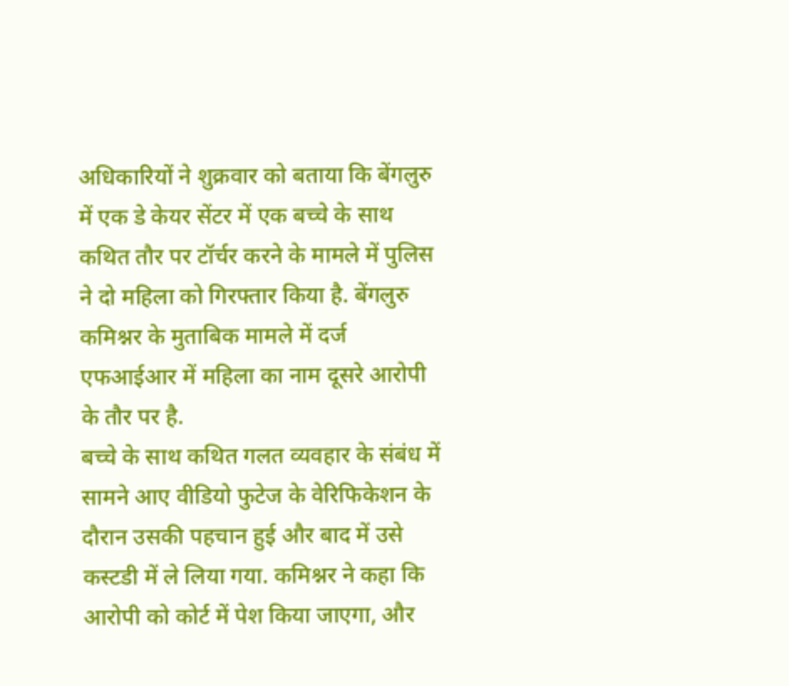अधिकारियों ने शुक्रवार को बताया कि बेंगलुरु में एक डे केयर सेंटर में एक बच्चे के साथ कथित तौर पर टॉर्चर करने के मामले में पुलिस ने दो महिला को गिरफ्तार किया है. बेंगलुरु कमिश्नर के मुताबिक मामले में दर्ज एफआईआर में महिला का नाम दूसरे आरोपी के तौर पर है.
बच्चे के साथ कथित गलत व्यवहार के संबंध में सामने आए वीडियो फुटेज के वेरिफिकेशन के दौरान उसकी पहचान हुई और बाद में उसे कस्टडी में ले लिया गया. कमिश्नर ने कहा कि आरोपी को कोर्ट में पेश किया जाएगा, और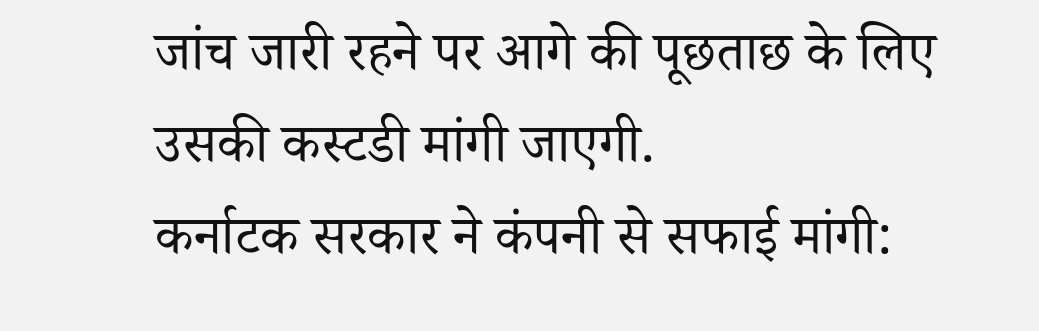जांच जारी रहने पर आगे की पूछताछ के लिए उसकी कस्टडी मांगी जाएगी.
कर्नाटक सरकार ने कंपनी से सफाई मांगी: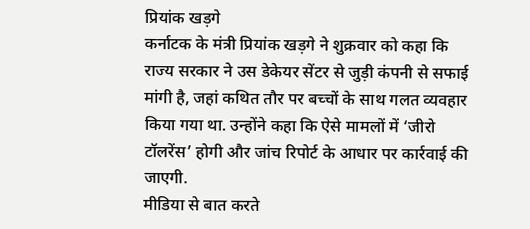प्रियांक खड़गे
कर्नाटक के मंत्री प्रियांक खड़गे ने शुक्रवार को कहा कि राज्य सरकार ने उस डेकेयर सेंटर से जुड़ी कंपनी से सफाई मांगी है, जहां कथित तौर पर बच्चों के साथ गलत व्यवहार किया गया था. उन्होंने कहा कि ऐसे मामलों में ‘जीरो टॉलरेंस’ होगी और जांच रिपोर्ट के आधार पर कार्रवाई की जाएगी.
मीडिया से बात करते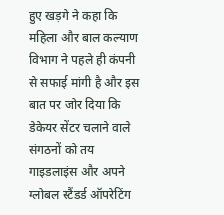हुए खड़गे ने कहा कि महिला और बाल कल्याण विभाग ने पहले ही कंपनी से सफाई मांगी है और इस बात पर जोर दिया कि डेकेयर सेंटर चलाने वाले संगठनों को तय गाइडलाइंस और अपने ग्लोबल स्टैंडर्ड ऑपरेटिंग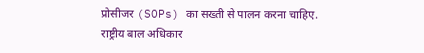प्रोसीजर (SOPs) का सख्ती से पालन करना चाहिए.
राष्ट्रीय बाल अधिकार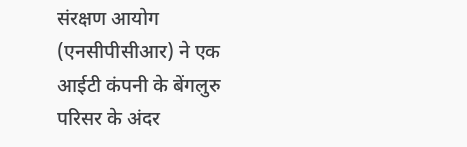संरक्षण आयोग (एनसीपीसीआर) ने एक आईटी कंपनी के बेंगलुरु परिसर के अंदर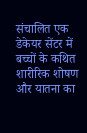संचालित एक डेकेयर सेंटर में बच्चों के कथित शारीरिक शोषण और यातना का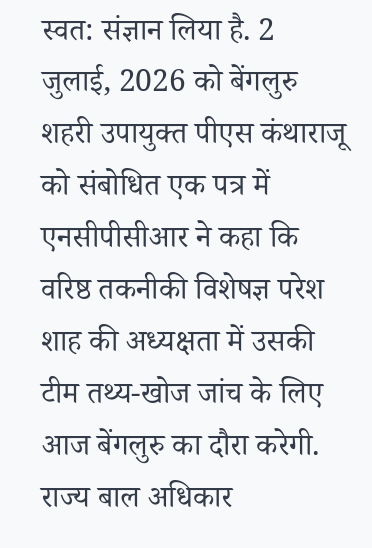स्वत: संज्ञान लिया है. 2 जुलाई, 2026 को बेंगलुरु शहरी उपायुक्त पीएस कंथाराजू को संबोधित एक पत्र में एनसीपीसीआर ने कहा कि वरिष्ठ तकनीकी विशेषज्ञ परेश शाह की अध्यक्षता में उसकी टीम तथ्य-खोज जांच के लिए आज बेंगलुरु का दौरा करेगी.
राज्य बाल अधिकार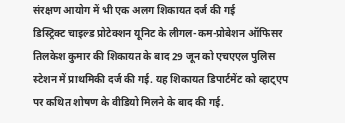संरक्षण आयोग में भी एक अलग शिकायत दर्ज की गई
डिस्ट्रिक्ट चाइल्ड प्रोटेक्शन यूनिट के लीगल-कम-प्रोबेशन ऑफिसर तिलकेश कुमार की शिकायत के बाद 29 जून को एचएएल पुलिस स्टेशन में प्राथमिकी दर्ज की गई. यह शिकायत डिपार्टमेंट को व्हाट्एप पर कथित शोषण के वीडियो मिलने के बाद की गई.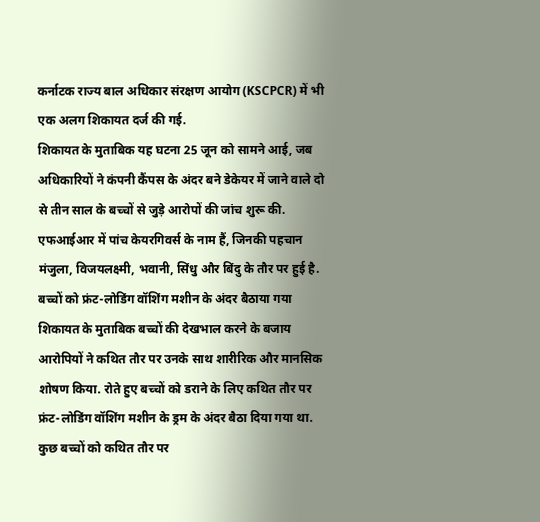कर्नाटक राज्य बाल अधिकार संरक्षण आयोग (KSCPCR) में भी एक अलग शिकायत दर्ज की गई.
शिकायत के मुताबिक यह घटना 25 जून को सामने आई, जब अधिकारियों ने कंपनी कैंपस के अंदर बने डेकेयर में जाने वाले दो से तीन साल के बच्चों से जुड़े आरोपों की जांच शुरू की. एफआईआर में पांच केयरगिवर्स के नाम हैं, जिनकी पहचान मंजुला, विजयलक्ष्मी, भवानी, सिंधु और बिंदु के तौर पर हुई है.
बच्चों को फ्रंट-लोडिंग वॉशिंग मशीन के अंदर बैठाया गया
शिकायत के मुताबिक बच्चों की देखभाल करने के बजाय आरोपियों ने कथित तौर पर उनके साथ शारीरिक और मानसिक शोषण किया. रोते हुए बच्चों को डराने के लिए कथित तौर पर फ्रंट-लोडिंग वॉशिंग मशीन के ड्रम के अंदर बैठा दिया गया था. कुछ बच्चों को कथित तौर पर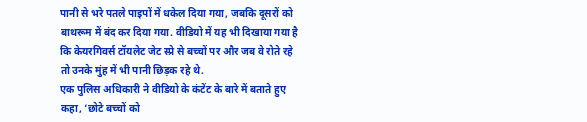पानी से भरे पतले पाइपों में धकेल दिया गया, जबकि दूसरों को बाथरूम में बंद कर दिया गया. वीडियो में यह भी दिखाया गया है कि केयरगिवर्स टॉयलेट जेट स्प्रे से बच्चों पर और जब वे रोते रहे तो उनके मुंह में भी पानी छिड़क रहे थे.
एक पुलिस अधिकारी ने वीडियो के कंटेंट के बारे में बताते हुए कहा, ‘छोटे बच्चों को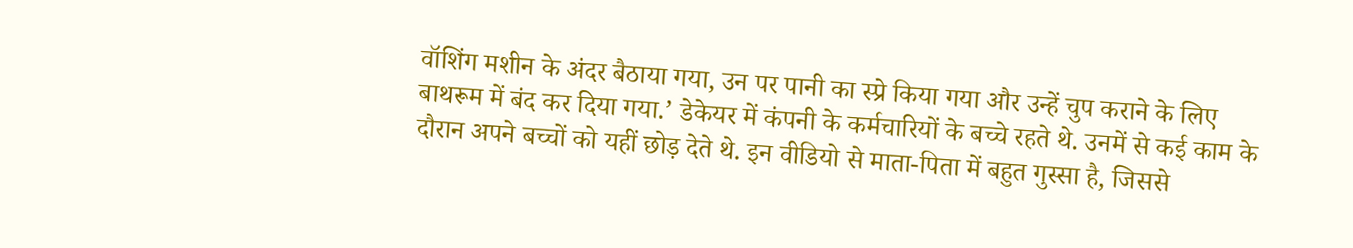वॉशिंग मशीन के अंदर बैठाया गया, उन पर पानी का स्प्रे किया गया और उन्हें चुप कराने के लिए बाथरूम में बंद कर दिया गया.’ डेकेयर में कंपनी के कर्मचारियों के बच्चे रहते थे. उनमें से कई काम के दौरान अपने बच्चों को यहीं छोड़ देते थे. इन वीडियो से माता-पिता में बहुत गुस्सा है, जिससे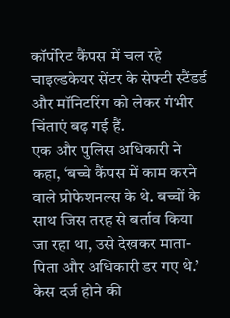कॉर्पोरेट कैंपस में चल रहे चाइल्डकेयर सेंटर के सेफ्टी स्टैंडर्ड और मॉनिटरिंग को लेकर गंभीर चिंताएं बढ़ गई हैं.
एक और पुलिस अधिकारी ने कहा, ‘बच्चे कैंपस में काम करने वाले प्रोफेशनल्स के थे. बच्चों के साथ जिस तरह से बर्ताव किया जा रहा था, उसे देखकर माता-पिता और अधिकारी डर गए थे.’ केस दर्ज होने की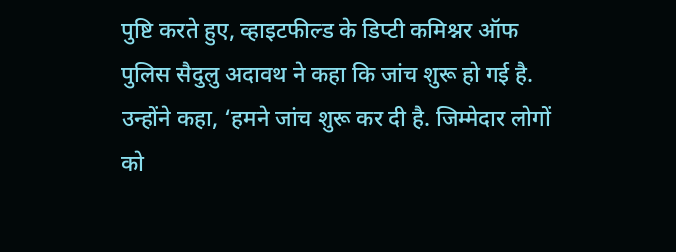पुष्टि करते हुए, व्हाइटफील्ड के डिप्टी कमिश्नर ऑफ पुलिस सैदुलु अदावथ ने कहा कि जांच शुरू हो गई है. उन्होंने कहा, ‘हमने जांच शुरू कर दी है. जिम्मेदार लोगों को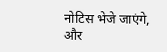नोटिस भेजे जाएंगे, और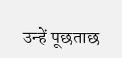उन्हें पूछताछ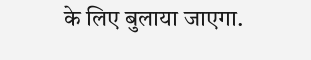के लिए बुलाया जाएगा.